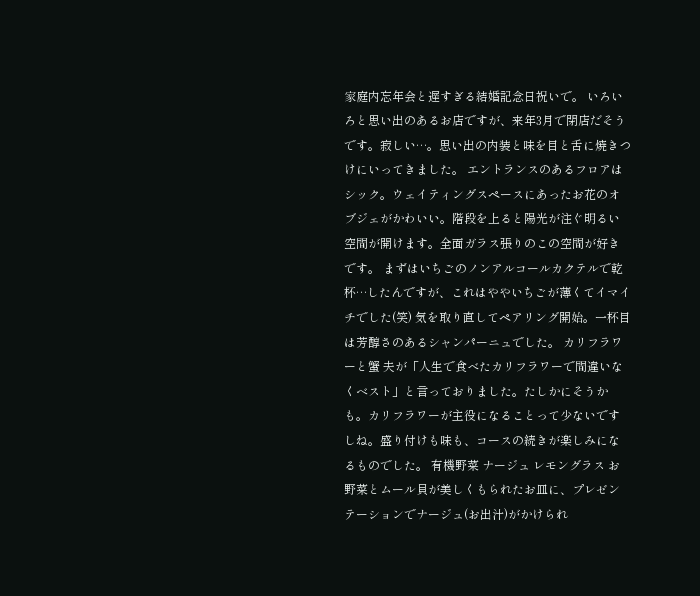家庭内忘年会と遅すぎる結婚記念日祝いで。 いろいろと思い出のあるお店ですが、来年3月で閉店だそうです。寂しい…。思い出の内装と味を目と舌に焼きつけにいってきました。 エントランスのあるフロアはシック。ウェイティングスペースにあったお花のオブジェがかわいい。階段を上ると陽光が注ぐ明るい空間が開けます。全面ガラス張りのこの空間が好きです。 まずはいちごのノンアルコールカクテルで乾杯…したんですが、これはややいちごが薄くてイマイチでした(笑) 気を取り直してペアリング開始。一杯目は芳醇さのあるシャンパーニュでした。 カリフラワーと蟹 夫が「人生で食べたカリフラワーで間違いなくベスト」と言っておりました。たしかにそうかも。カリフラワーが主役になることって少ないですしね。盛り付けも味も、コースの続きが楽しみになるものでした。 有機野菜 ナージュ レモングラス お野菜とムール貝が美しくもられたお皿に、プレゼンテーションでナージュ(お出汁)がかけられ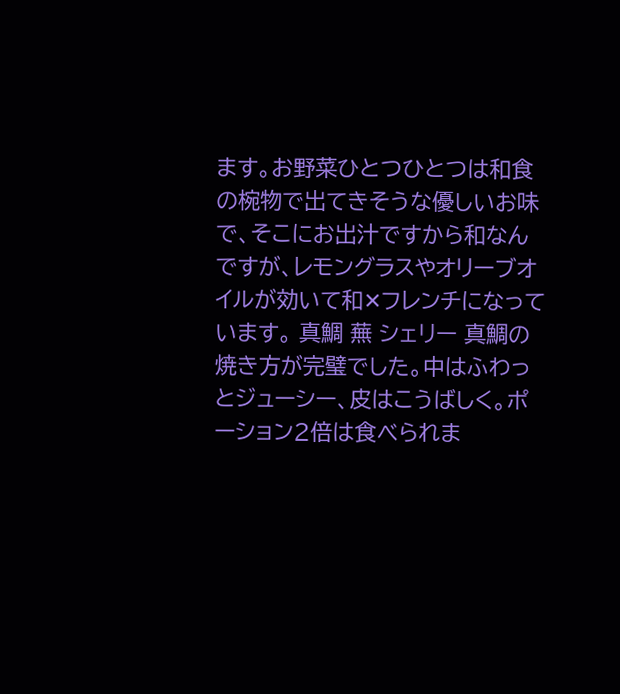ます。お野菜ひとつひとつは和食の椀物で出てきそうな優しいお味で、そこにお出汁ですから和なんですが、レモングラスやオリーブオイルが効いて和✕フレンチになっています。 真鯛 蕪 シェリー 真鯛の焼き方が完璧でした。中はふわっとジューシー、皮はこうばしく。ポーション2倍は食べられま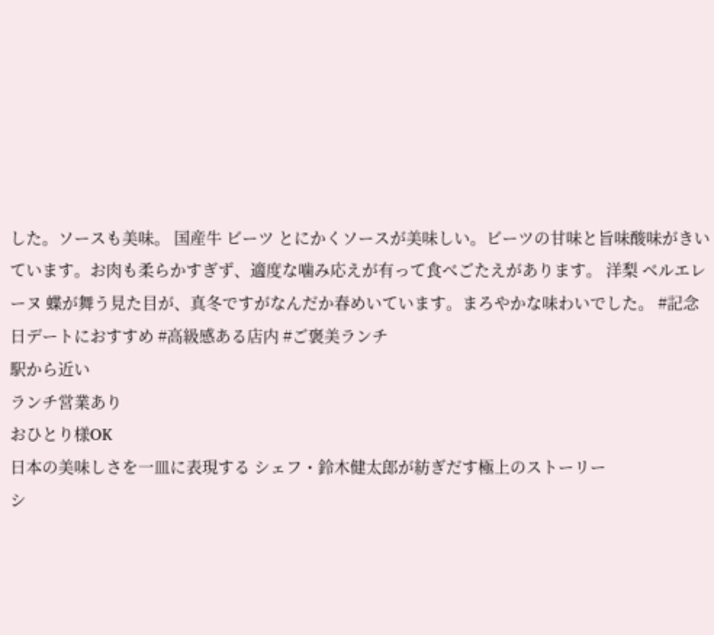した。ソースも美味。 国産牛 ビーツ とにかくソースが美味しい。ビーツの甘味と旨味酸味がきいています。お肉も柔らかすぎず、適度な噛み応えが有って食べごたえがあります。 洋梨 ベルエレーヌ 蝶が舞う見た目が、真冬ですがなんだか春めいています。まろやかな味わいでした。 #記念日デートにおすすめ #高級感ある店内 #ご褒美ランチ
駅から近い
ランチ営業あり
おひとり様OK
日本の美味しさを一皿に表現する シェフ・鈴木健太郎が紡ぎだす極上のストーリー
シ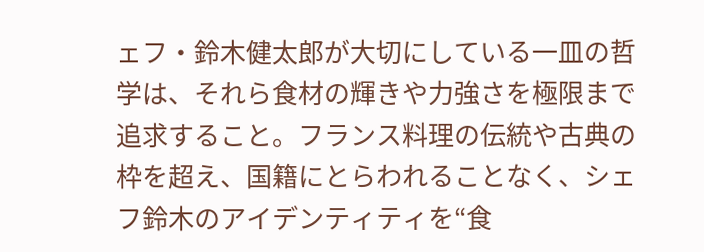ェフ・鈴木健太郎が大切にしている一皿の哲学は、それら食材の輝きや力強さを極限まで追求すること。フランス料理の伝統や古典の枠を超え、国籍にとらわれることなく、シェフ鈴木のアイデンティティを“食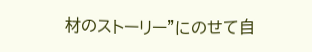材のストーリー”にのせて自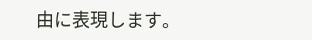由に表現します。